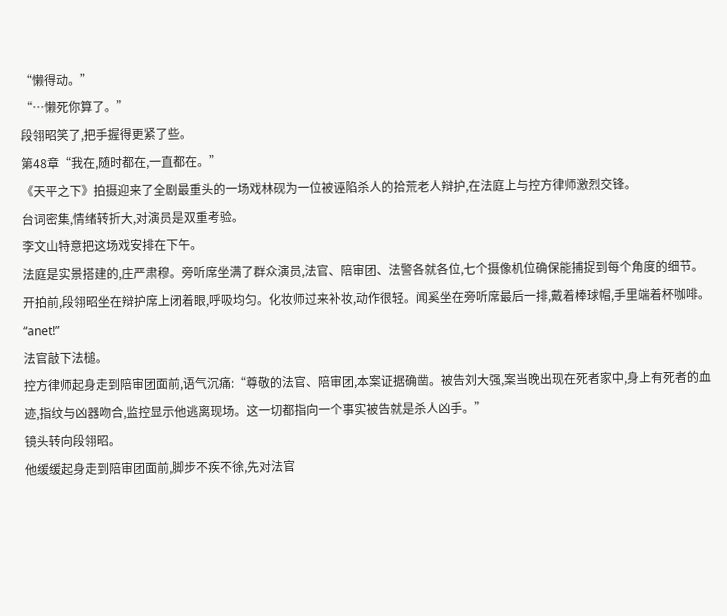“懒得动。”
“…懒死你算了。”
段翎昭笑了,把手握得更紧了些。
第48章“我在,随时都在,一直都在。”
《天平之下》拍摄迎来了全剧最重头的一场戏林砚为一位被诬陷杀人的拾荒老人辩护,在法庭上与控方律师激烈交锋。
台词密集,情绪转折大,对演员是双重考验。
李文山特意把这场戏安排在下午。
法庭是实景搭建的,庄严肃穆。旁听席坐满了群众演员,法官、陪审团、法警各就各位,七个摄像机位确保能捕捉到每个角度的细节。
开拍前,段翎昭坐在辩护席上闭着眼,呼吸均匀。化妆师过来补妆,动作很轻。闻奚坐在旁听席最后一排,戴着棒球帽,手里端着杯咖啡。
“anet!”
法官敲下法槌。
控方律师起身走到陪审团面前,语气沉痛:“尊敬的法官、陪审团,本案证据确凿。被告刘大强,案当晚出现在死者家中,身上有死者的血迹,指纹与凶器吻合,监控显示他逃离现场。这一切都指向一个事实被告就是杀人凶手。”
镜头转向段翎昭。
他缓缓起身走到陪审团面前,脚步不疾不徐,先对法官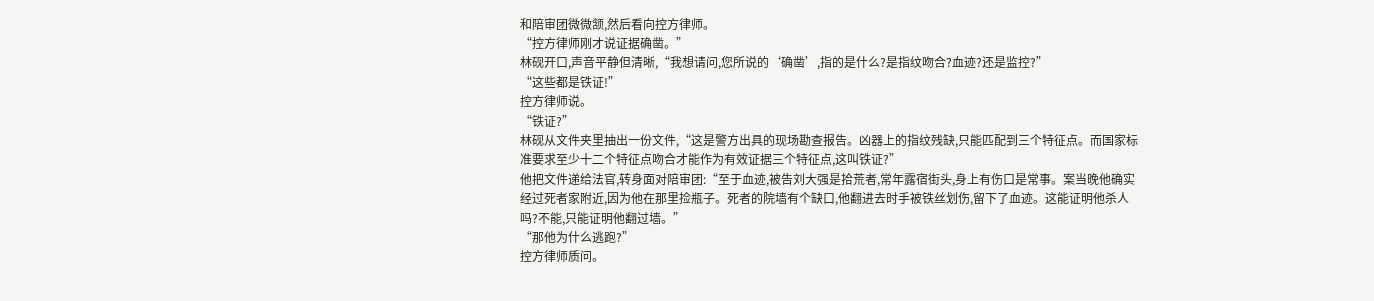和陪审团微微颔,然后看向控方律师。
“控方律师刚才说证据确凿。”
林砚开口,声音平静但清晰,“我想请问,您所说的‘确凿’,指的是什么?是指纹吻合?血迹?还是监控?”
“这些都是铁证!”
控方律师说。
“铁证?”
林砚从文件夹里抽出一份文件,“这是警方出具的现场勘查报告。凶器上的指纹残缺,只能匹配到三个特征点。而国家标准要求至少十二个特征点吻合才能作为有效证据三个特征点,这叫铁证?”
他把文件递给法官,转身面对陪审团:“至于血迹,被告刘大强是拾荒者,常年露宿街头,身上有伤口是常事。案当晚他确实经过死者家附近,因为他在那里捡瓶子。死者的院墙有个缺口,他翻进去时手被铁丝划伤,留下了血迹。这能证明他杀人吗?不能,只能证明他翻过墙。”
“那他为什么逃跑?”
控方律师质问。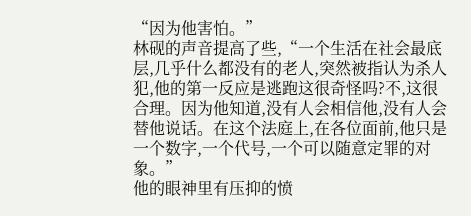“因为他害怕。”
林砚的声音提高了些,“一个生活在社会最底层,几乎什么都没有的老人,突然被指认为杀人犯,他的第一反应是逃跑这很奇怪吗?不,这很合理。因为他知道,没有人会相信他,没有人会替他说话。在这个法庭上,在各位面前,他只是一个数字,一个代号,一个可以随意定罪的对象。”
他的眼神里有压抑的愤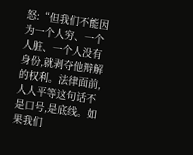怒:“但我们不能因为一个人穷、一个人脏、一个人没有身份,就剥夺他辩解的权利。法律面前,人人平等这句话不是口号,是底线。如果我们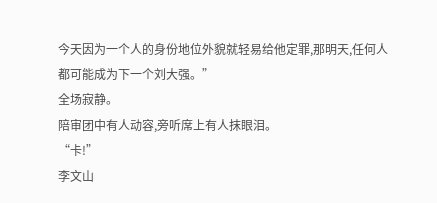今天因为一个人的身份地位外貌就轻易给他定罪,那明天,任何人都可能成为下一个刘大强。”
全场寂静。
陪审团中有人动容,旁听席上有人抹眼泪。
“卡!”
李文山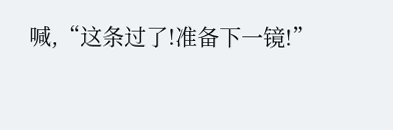喊,“这条过了!准备下一镜!”